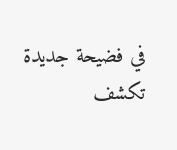في فضيحة جديدة تكشف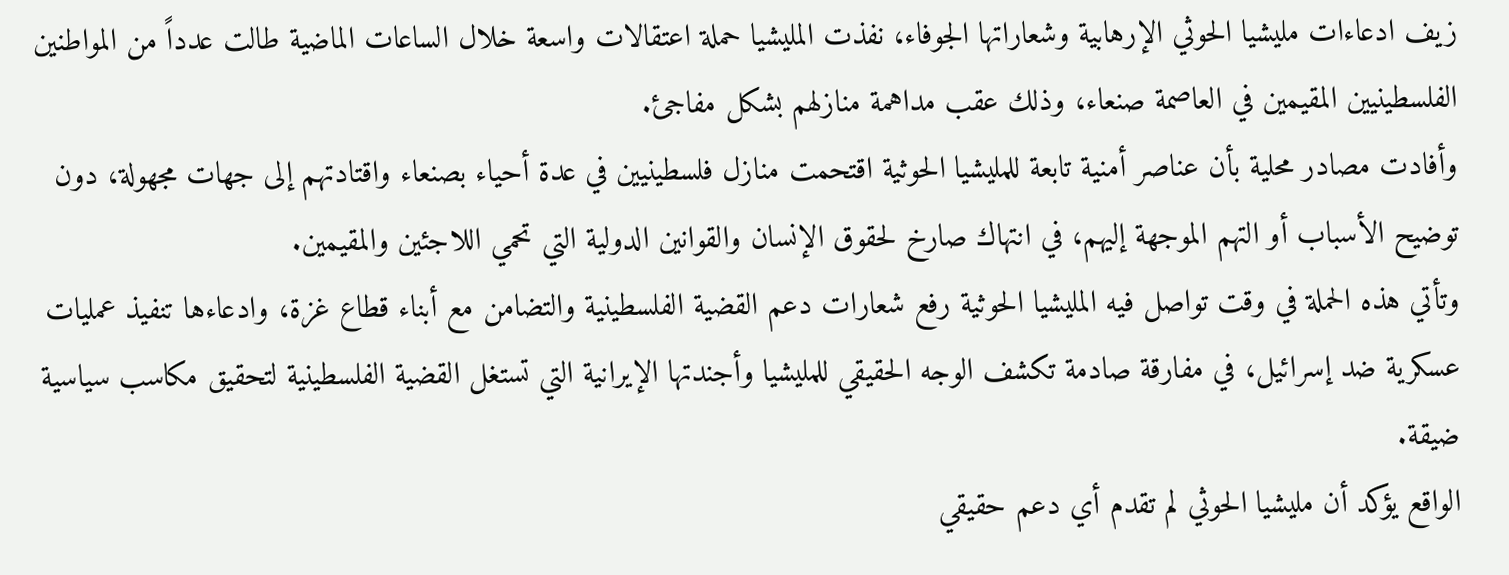زيف ادعاءات مليشيا الحوثي الإرهابية وشعاراتها الجوفاء، نفذت المليشيا حملة اعتقالات واسعة خلال الساعات الماضية طالت عدداً من المواطنين الفلسطينيين المقيمين في العاصمة صنعاء، وذلك عقب مداهمة منازلهم بشكل مفاجئ.
وأفادت مصادر محلية بأن عناصر أمنية تابعة للمليشيا الحوثية اقتحمت منازل فلسطينيين في عدة أحياء بصنعاء واقتادتهم إلى جهات مجهولة، دون توضيح الأسباب أو التهم الموجهة إليهم، في انتهاك صارخ لحقوق الإنسان والقوانين الدولية التي تحمي اللاجئين والمقيمين.
وتأتي هذه الحملة في وقت تواصل فيه المليشيا الحوثية رفع شعارات دعم القضية الفلسطينية والتضامن مع أبناء قطاع غزة، وادعاءها تنفيذ عمليات عسكرية ضد إسرائيل، في مفارقة صادمة تكشف الوجه الحقيقي للمليشيا وأجندتها الإيرانية التي تستغل القضية الفلسطينية لتحقيق مكاسب سياسية ضيقة.
الواقع يؤكد أن مليشيا الحوثي لم تقدم أي دعم حقيقي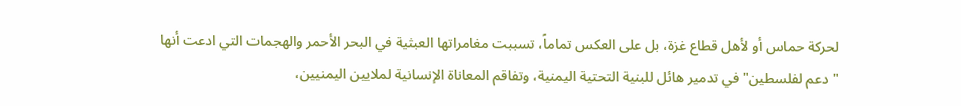لحركة حماس أو لأهل قطاع غزة، بل على العكس تماماً، تسببت مغامراتها العبثية في البحر الأحمر والهجمات التي ادعت أنها "دعم لفلسطين" في تدمير هائل للبنية التحتية اليمنية، وتفاقم المعاناة الإنسانية لملايين اليمنيين،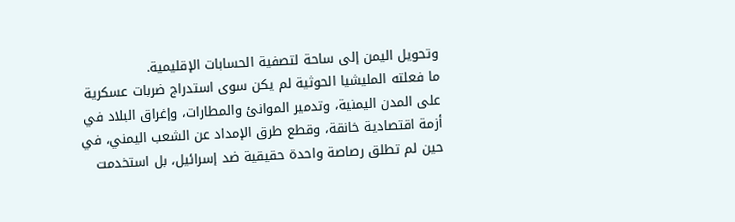وتحويل اليمن إلى ساحة لتصفية الحسابات الإقليمية.
ما فعلته المليشيا الحوثية لم يكن سوى استدراج ضربات عسكرية على المدن اليمنية، وتدمير الموانئ والمطارات، وإغراق البلاد في أزمة اقتصادية خانقة، وقطع طرق الإمداد عن الشعب اليمني، في حين لم تطلق رصاصة واحدة حقيقية ضد إسرائيل، بل استخدمت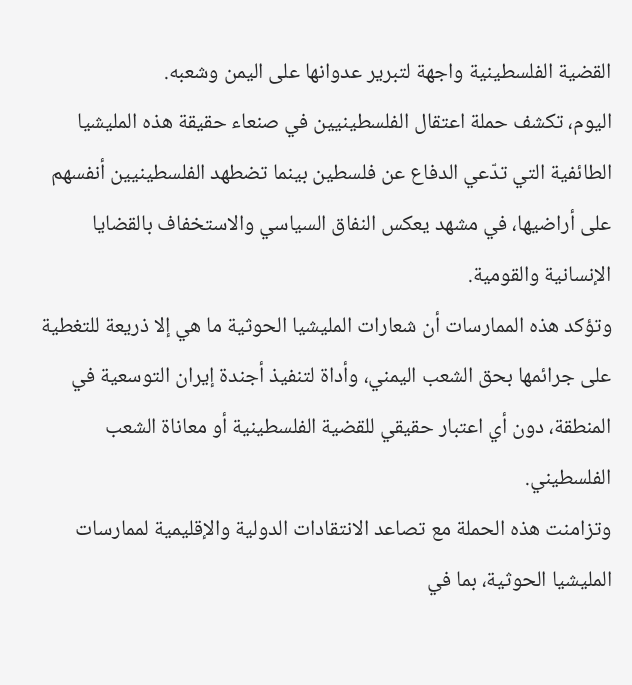القضية الفلسطينية واجهة لتبرير عدوانها على اليمن وشعبه.
اليوم، تكشف حملة اعتقال الفلسطينيين في صنعاء حقيقة هذه المليشيا الطائفية التي تدّعي الدفاع عن فلسطين بينما تضطهد الفلسطينيين أنفسهم على أراضيها، في مشهد يعكس النفاق السياسي والاستخفاف بالقضايا الإنسانية والقومية.
وتؤكد هذه الممارسات أن شعارات المليشيا الحوثية ما هي إلا ذريعة للتغطية على جرائمها بحق الشعب اليمني، وأداة لتنفيذ أجندة إيران التوسعية في المنطقة، دون أي اعتبار حقيقي للقضية الفلسطينية أو معاناة الشعب الفلسطيني.
وتزامنت هذه الحملة مع تصاعد الانتقادات الدولية والإقليمية لممارسات المليشيا الحوثية، بما في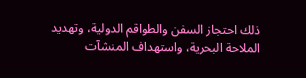ذلك احتجاز السفن والطواقم الدولية، وتهديد الملاحة البحرية، واستهداف المنشآت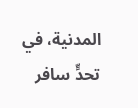المدنية، في تحدٍّ سافر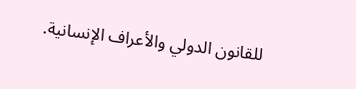للقانون الدولي والأعراف الإنسانية.